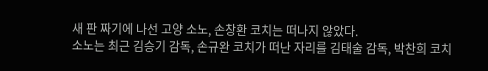새 판 짜기에 나선 고양 소노, 손창환 코치는 떠나지 않았다.
소노는 최근 김승기 감독, 손규완 코치가 떠난 자리를 김태술 감독, 박찬희 코치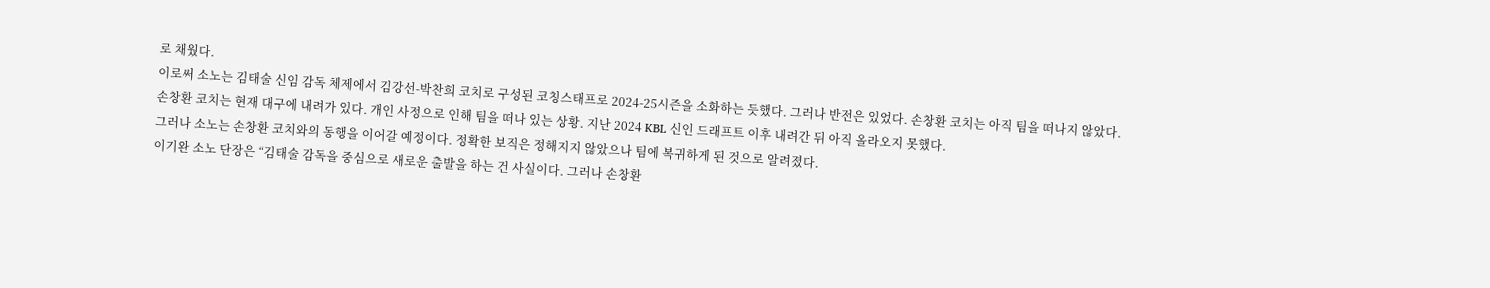로 채웠다.
이로써 소노는 김태술 신임 감독 체제에서 김강선-박찬희 코치로 구성된 코칭스태프로 2024-25시즌을 소화하는 듯했다. 그러나 반전은 있었다. 손창환 코치는 아직 팀을 떠나지 않았다.
손창환 코치는 현재 대구에 내려가 있다. 개인 사정으로 인해 팀을 떠나 있는 상황. 지난 2024 KBL 신인 드래프트 이후 내려간 뒤 아직 올라오지 못했다.
그러나 소노는 손창환 코치와의 동행을 이어갈 예정이다. 정확한 보직은 정해지지 않았으나 팀에 복귀하게 된 것으로 알려졌다.
이기완 소노 단장은 “김태술 감독을 중심으로 새로운 출발을 하는 건 사실이다. 그러나 손창환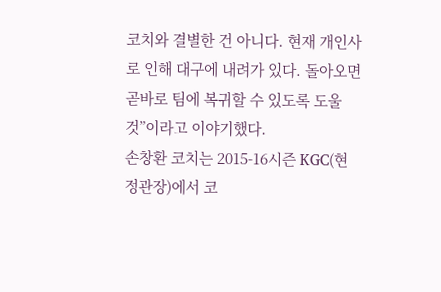코치와 결별한 건 아니다. 현재 개인사로 인해 대구에 내려가 있다. 돌아오면 곧바로 팀에 복귀할 수 있도록 도울 것”이라고 이야기했다.
손창환 코치는 2015-16시즌 KGC(현 정관장)에서 코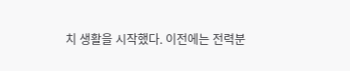치 생활을 시작했다. 이전에는 전력분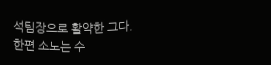석팀장으로 활약한 그다.
한편 소노는 수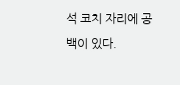석 코치 자리에 공백이 있다.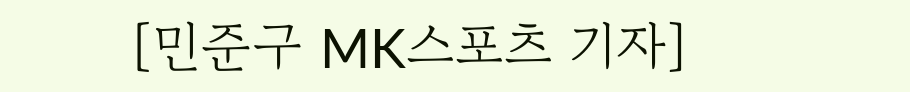[민준구 MK스포츠 기자]